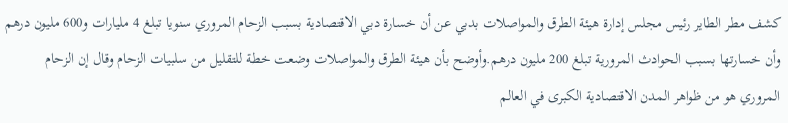كشف مطر الطاير رئيس مجلس إدارة هيئة الطرق والمواصلات بدبي عن أن خسارة دبي الاقتصادية بسبب الزحام المروري سنويا تبلغ 4 مليارات و600 مليون درهم وأن خسارتها بسبب الحوادث المرورية تبلغ 200 مليون درهم.وأوضح بأن هيئة الطرق والمواصلات وضعت خطة للتقليل من سلبيات الزحام وقال إن الزحام المروري هو من ظواهر المدن الاقتصادية الكبرى في العالم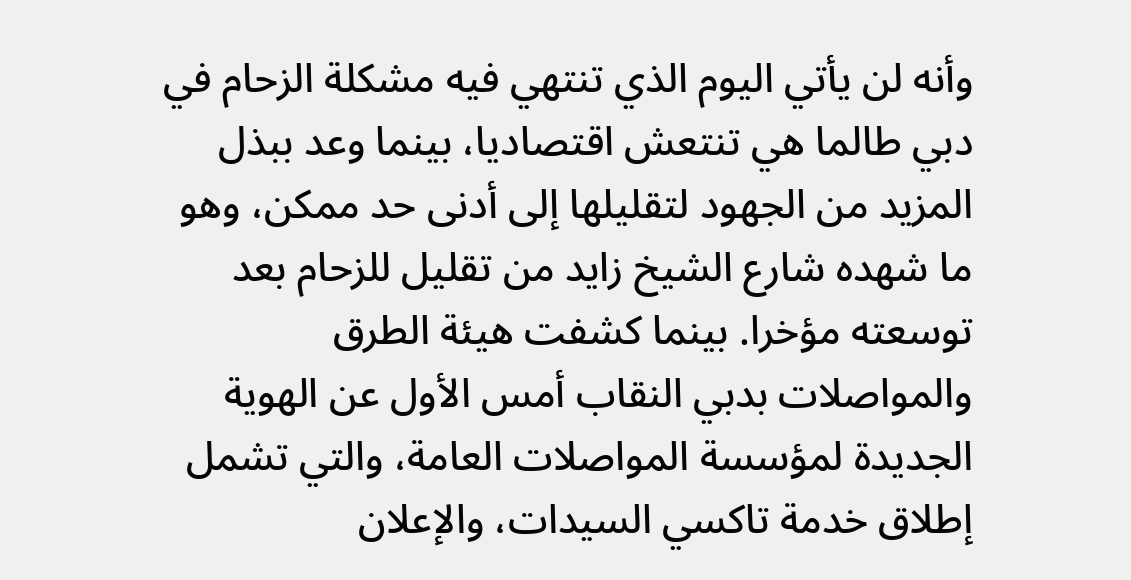وأنه لن يأتي اليوم الذي تنتهي فيه مشكلة الزحام في دبي طالما هي تنتعش اقتصاديا، بينما وعد ببذل المزيد من الجهود لتقليلها إلى أدنى حد ممكن، وهو ما شهده شارع الشيخ زايد من تقليل للزحام بعد توسعته مؤخرا. بينما كشفت هيئة الطرق والمواصلات بدبي النقاب أمس الأول عن الهوية الجديدة لمؤسسة المواصلات العامة، والتي تشمل إطلاق خدمة تاكسي السيدات، والإعلان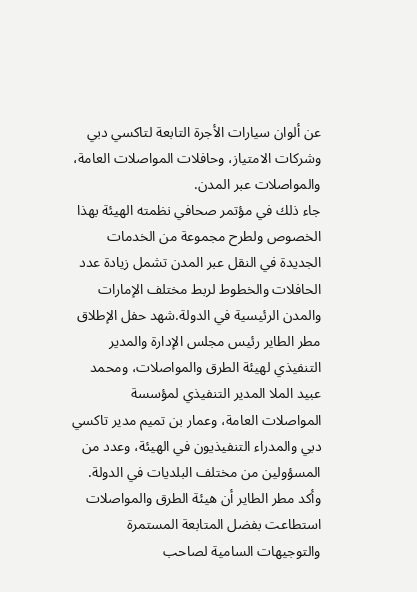عن ألوان سيارات الأجرة التابعة لتاكسي دبي وشركات الامتياز، وحافلات المواصلات العامة، والمواصلات عبر المدن.
جاء ذلك في مؤتمر صحافي نظمته الهيئة بهذا الخصوص ولطرح مجموعة من الخدمات الجديدة في النقل عبر المدن تشمل زيادة عدد الحافلات والخطوط لربط مختلف الإمارات والمدن الرئيسية في الدولة.شهد حفل الإطلاق مطر الطاير رئيس مجلس الإدارة والمدير التنفيذي لهيئة الطرق والمواصلات، ومحمد عبيد الملا المدير التنفيذي لمؤسسة المواصلات العامة، وعمار بن تميم مدير تاكسي دبي والمدراء التنفيذيون في الهيئة، وعدد من المسؤولين من مختلف البلديات في الدولة.
وأكد مطر الطاير أن هيئة الطرق والمواصلات استطاعت بفضل المتابعة المستمرة والتوجيهات السامية لصاحب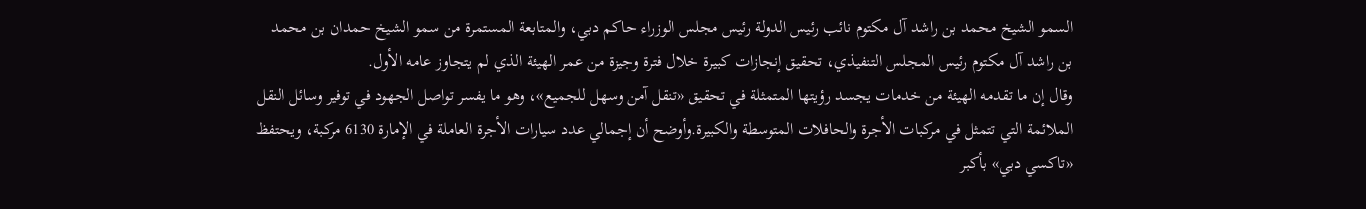السمو الشيخ محمد بن راشد آل مكتوم نائب رئيس الدولة رئيس مجلس الوزراء حاكم دبي، والمتابعة المستمرة من سمو الشيخ حمدان بن محمد بن راشد آل مكتوم رئيس المجلس التنفيذي، تحقيق إنجازات كبيرة خلال فترة وجيزة من عمر الهيئة الذي لم يتجاوز عامه الأول.
وقال إن ما تقدمه الهيئة من خدمات يجسد رؤيتها المتمثلة في تحقيق «تنقل آمن وسهل للجميع»، وهو ما يفسر تواصل الجهود في توفير وسائل النقل الملائمة التي تتمثل في مركبات الأجرة والحافلات المتوسطة والكبيرة.وأوضح أن إجمالي عدد سيارات الأجرة العاملة في الإمارة 6130 مركبة، ويحتفظ «تاكسي دبي» بأكبر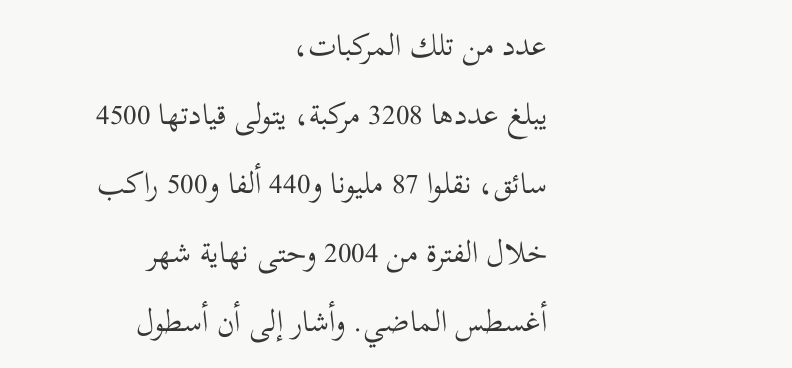عدد من تلك المركبات،
يبلغ عددها 3208 مركبة، يتولى قيادتها 4500 سائق، نقلوا 87 مليونا و440 ألفا و500 راكب خلال الفترة من 2004 وحتى نهاية شهر أغسطس الماضي. وأشار إلى أن أسطول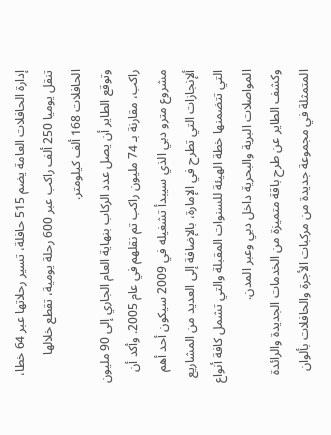إدارة الحافلات العامة يضم 515 حافلة، تسير رحلاتها عبر 64 خطا، تنقل يوميا 250 ألف راكب عبر 600 رحلة يومية، تقطع خلالها الحافلات 168 ألف كيلومتر.
وتوقع الطاير أن يصل عدد الركاب بنهاية العام الجاري إلى 90 مليون راكب، مقارنة بـ 74 مليون راكب تم نقلهم في عام 2005. وأكد أن مشروع مترو دبي الذي سيبدأ تشغيله في 2009 سيكون أحد أهم ألإنجازات التي تطرح في الإمارة، بالإضافة إلى العديد من المشاريع التي تتضمنها خطة الهيئة للسنوات المقبلة والتي تشمل كافة أنواع المواصلات البرية والبحرية داخل دبي وعبر المدن.
وكشف الطاير عن طرح باقة متميزة من الخدمات الجديدة والرائدة المتمثلة في مجموعة جديدة من مركبات الأجرة والحافلات بألوان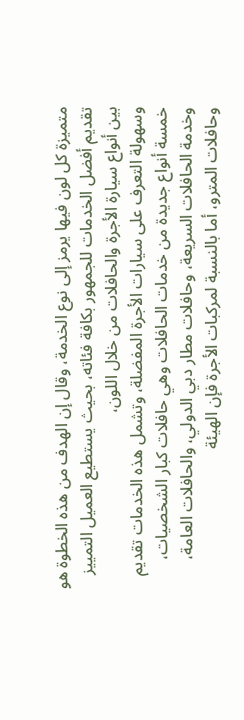متميزة كل لون فيها يرمز إلى نوع الخدمة، وقال إن الهدف من هذه الخطوة هو تقديم أفضل الخدمات للجمهور بكافة فئاته، بحيث يستطيع العميل التمييز بين أنواع سيارة الأجرة والحافلات من خلال اللون،
وسهولة التعرف على سيارات الأجرة المفضلة، وتشمل هذه الخدمات تقديم خمسة أنواع جديدة من خدمات الحافلات وهي حافلات كبار الشخصيات، وخدمة الحافلات السريعة، وحافلات مطار دبي الدولي، والحافلات العامة، وحافلات المترو، أما بالنسبة لمركبات الأجرة فإن الهيئة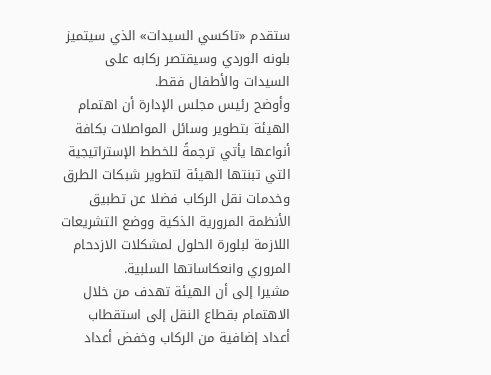ستقدم «تاكسي السيدات» الذي سيتميز بلونه الوردي وسيقتصر ركابه على السيدات والأطفال فقط.
وأوضح رئيس مجلس الإدارة أن اهتمام الهيئة بتطوير وسائل المواصلات بكافة أنواعها يأتي ترجمةً للخطط الإستراتيجية التي تبنتها الهيئة لتطوير شبكات الطرق وخدمات نقل الركاب فضلا عن تطبيق الأنظمة المرورية الذكية ووضع التشريعات اللازمة لبلورة الحلول لمشكلات الازدحام المروري وانعكاساتها السلبية.
مشيرا إلى أن الهيئة تهدف من خلال الاهتمام بقطاع النقل إلى استقطاب أعداد إضافية من الركاب وخفض أعداد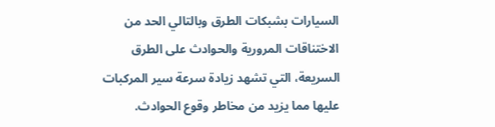السيارات بشبكات الطرق وبالتالي الحد من الاختناقات المرورية والحوادث على الطرق السريعة، التي تشهد زيادة سرعة سير المركبات عليها مما يزيد من مخاطر وقوع الحوادث.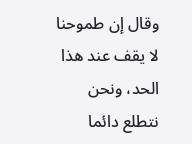وقال إن طموحنا لا يقف عند هذا الحد، ونحن نتطلع دائما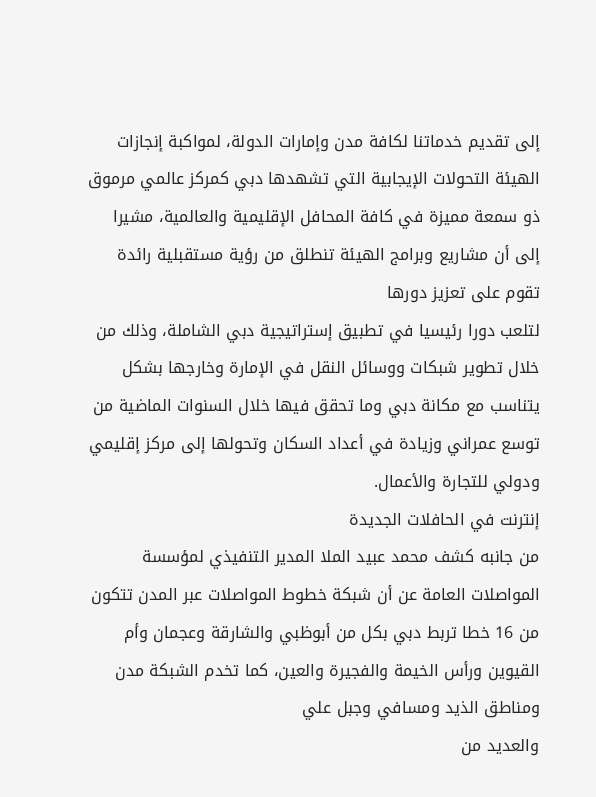إلى تقديم خدماتنا لكافة مدن وإمارات الدولة، لمواكبة إنجازات الهيئة التحولات الإيجابية التي تشهدها دبي كمركز عالمي مرموق ذو سمعة مميزة في كافة المحافل الإقليمية والعالمية، مشيرا إلى أن مشاريع وبرامج الهيئة تنطلق من رؤية مستقبلية رائدة تقوم على تعزيز دورها
لتلعب دورا رئيسيا في تطبيق إستراتيجية دبي الشاملة، وذلك من خلال تطوير شبكات ووسائل النقل في الإمارة وخارجها بشكل يتناسب مع مكانة دبي وما تحقق فيها خلال السنوات الماضية من توسع عمراني وزيادة في أعداد السكان وتحولها إلى مركز إقليمي ودولي للتجارة والأعمال.
إنترنت في الحافلات الجديدة
من جانبه كشف محمد عبيد الملا المدير التنفيذي لمؤسسة المواصلات العامة عن أن شبكة خطوط المواصلات عبر المدن تتكون من 16 خطا تربط دبي بكل من أبوظبي والشارقة وعجمان وأم القيوين ورأس الخيمة والفجيرة والعين، كما تخدم الشبكة مدن ومناطق الذيد ومسافي وجبل علي
والعديد من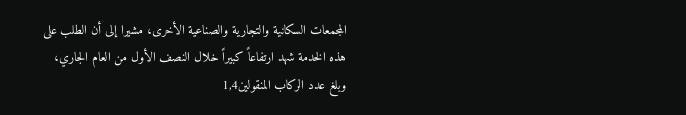المجمعات السكانية والتجارية والصناعية الأخرى، مشيرا إلى أن الطلب على هذه الخدمة شهد ارتفاعاً كبيراً خلال النصف الأول من العام الجاري، وبلغ عدد الركاب المنقولين1,4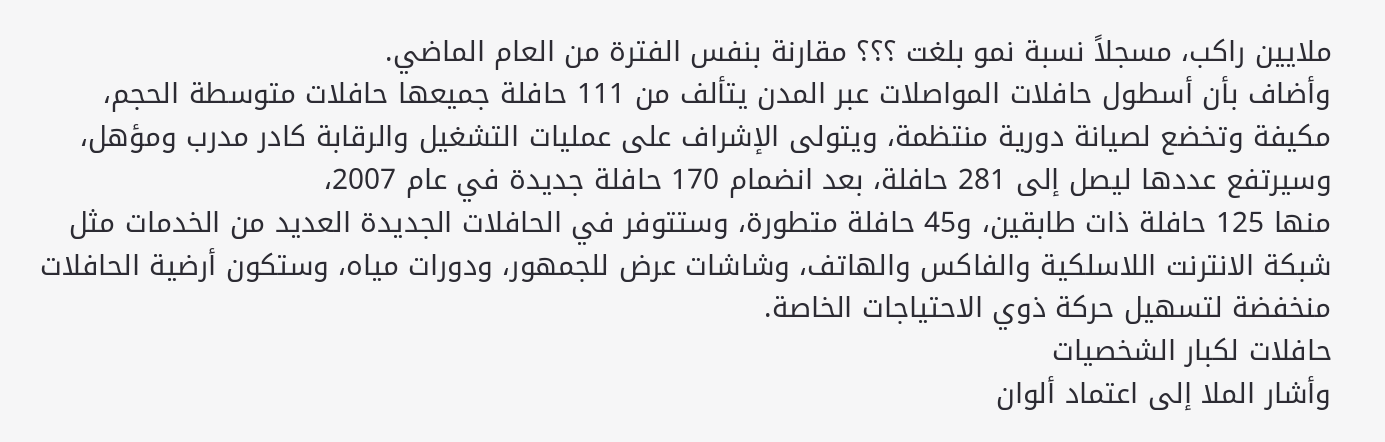ملايين راكب، مسجلاً نسبة نمو بلغت ؟؟؟ مقارنة بنفس الفترة من العام الماضي.
وأضاف بأن أسطول حافلات المواصلات عبر المدن يتألف من 111 حافلة جميعها حافلات متوسطة الحجم، مكيفة وتخضع لصيانة دورية منتظمة، ويتولى الإشراف على عمليات التشغيل والرقابة كادر مدرب ومؤهل، وسيرتفع عددها ليصل إلى 281 حافلة، بعد انضمام 170 حافلة جديدة في عام 2007،
منها 125 حافلة ذات طابقين، و45 حافلة متطورة، وستتوفر في الحافلات الجديدة العديد من الخدمات مثل شبكة الانترنت اللاسلكية والفاكس والهاتف، وشاشات عرض للجمهور، ودورات مياه، وستكون أرضية الحافلات منخفضة لتسهيل حركة ذوي الاحتياجات الخاصة.
حافلات لكبار الشخصيات
وأشار الملا إلى اعتماد ألوان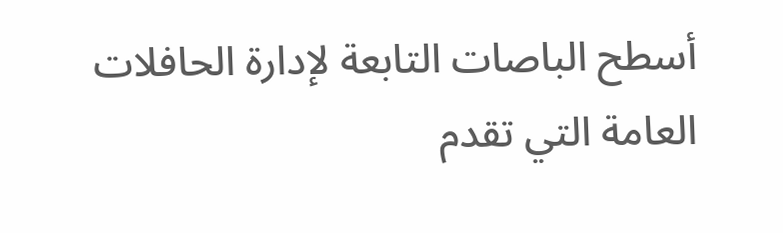أسطح الباصات التابعة لإدارة الحافلات العامة التي تقدم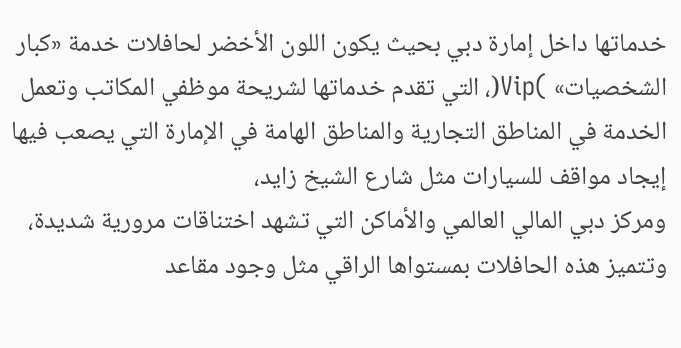خدماتها داخل إمارة دبي بحيث يكون اللون الأخضر لحافلات خدمة «كبار الشخصيات» )Vip(، التي تقدم خدماتها لشريحة موظفي المكاتب وتعمل الخدمة في المناطق التجارية والمناطق الهامة في الإمارة التي يصعب فيها إيجاد مواقف للسيارات مثل شارع الشيخ زايد،
ومركز دبي المالي العالمي والأماكن التي تشهد اختناقات مرورية شديدة، وتتميز هذه الحافلات بمستواها الراقي مثل وجود مقاعد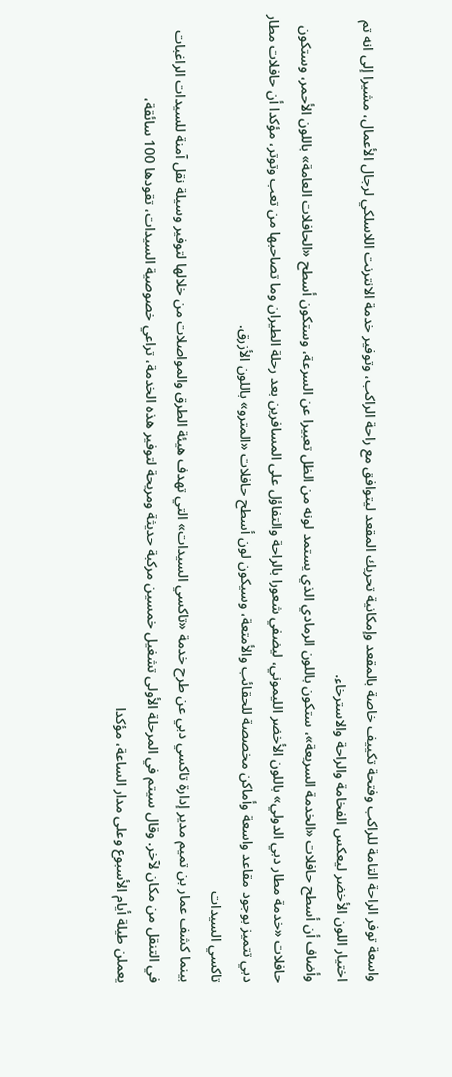واسعة توفر الراحة التامة للراكب وفتحة تكييف خاصة بالمقعد وإمكانية تحريك المقعد ليتوافق مع راحة الراكب، وتوفير خدمة الانترنت اللاسلكي لرجال الأعمال، مشيرا إلى انه تم اختيار اللون الأخضر ليعكس الفخامة والراحة والاسترخاء.
وأضاف أن أسطح حافلات «الخدمة السريعة»، ستكون باللون الرمادي الذي يستمد لونه من الظل تعبيرا عن السرعة، وستكون أسطح «الحافلات العامة» باللون الأحمر، وستكون حافلات «خدمة مطار دبي الدولي» باللون الأخضر الليموني، ليضفي شعورا بالراحة والتفاؤل على المسافرين بعد رحلة الطيران وما تصاحبها من تعب وتوتر، مؤكدا أن حافلات مطار دبي تتميز بوجود مقاعد واسعة وأماكن مخصصة للحقائب والأمتعة، وسيكون لون أسطح حافلات «المترو» باللون الأزرق.
تاكسي السيدات
بينما كشف عمار بن تميم مدير إدارة تاكسي دبي عن طرح خدمة «تاكسي السيدات» التي تهدف هيئة الطرق والمواصلات من خلالها لتوفير وسيلة نقل آمنة للسيدات الراغبات في التنقل من مكان لآخر. وقال سيتم في المرحلة الأولى تشغيل خمسين مركبة حديثة ومريحة لتوفير هذه الخدمة، تراعي خصوصية السيدات، تقودها 100 سائقة،
يعملن طيلة أيام الأسبوع وعلى مدار الساعة، مؤكدا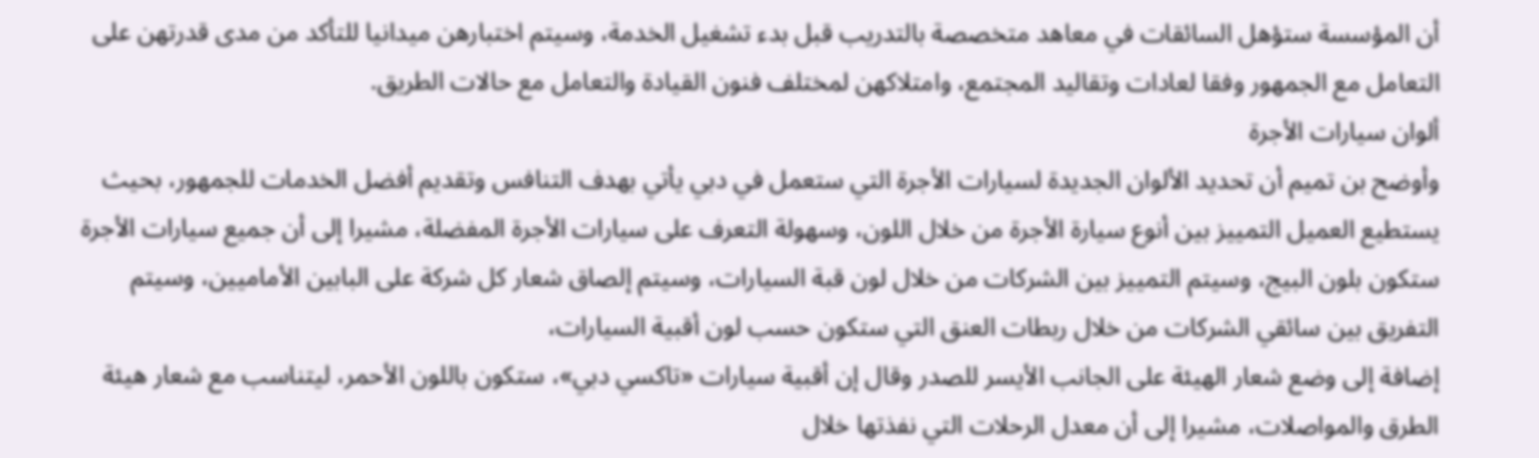أن المؤسسة ستؤهل السائقات في معاهد متخصصة بالتدريب قبل بدء تشغيل الخدمة، وسيتم اختبارهن ميدانيا للتأكد من مدى قدرتهن على التعامل مع الجمهور وفقا لعادات وتقاليد المجتمع، وامتلاكهن لمختلف فنون القيادة والتعامل مع حالات الطريق.
ألوان سيارات الأجرة
وأوضح بن تميم أن تحديد الألوان الجديدة لسيارات الأجرة التي ستعمل في دبي يأتي بهدف التنافس وتقديم أفضل الخدمات للجمهور، بحيث يستطيع العميل التمييز بين أنوع سيارة الأجرة من خلال اللون، وسهولة التعرف على سيارات الأجرة المفضلة، مشيرا إلى أن جميع سيارات الأجرة ستكون بلون البيج، وسيتم التمييز بين الشركات من خلال لون قبة السيارات، وسيتم إلصاق شعار كل شركة على البابين الأماميين، وسيتم التفريق بين سائقي الشركات من خلال ربطات العنق التي ستكون حسب لون أقبية السيارات،
إضافة إلى وضع شعار الهيئة على الجانب الأيسر للصدر وقال إن أقبية سيارات «تاكسي دبي»، ستكون باللون الأحمر، ليتناسب مع شعار هيئة الطرق والمواصلات، مشيرا إلى أن معدل الرحلات التي نفذتها خلال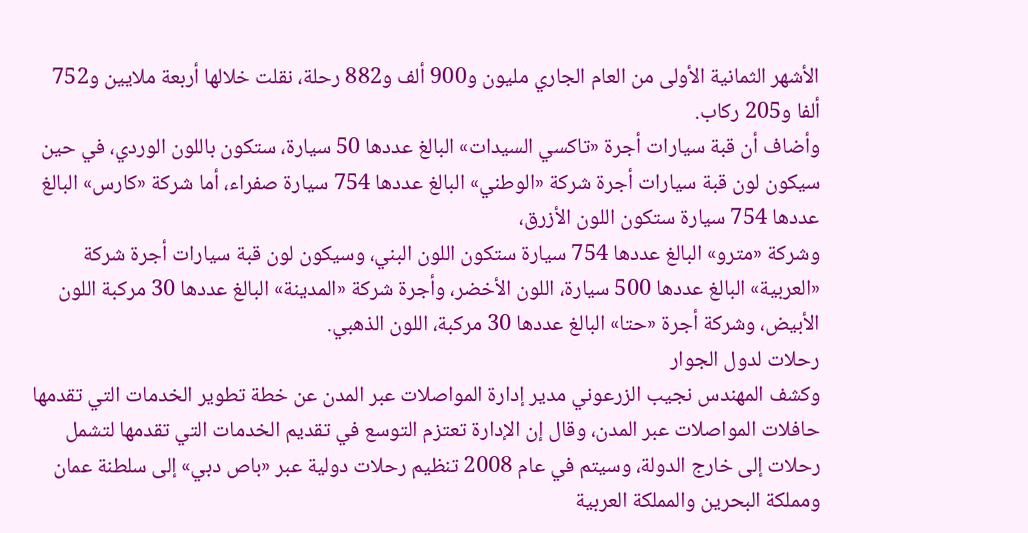الأشهر الثمانية الأولى من العام الجاري مليون و900 ألف و882 رحلة، نقلت خلالها أربعة ملايين و752 ألفا و205 ركاب.
وأضاف أن قبة سيارات أجرة «تاكسي السيدات» البالغ عددها 50 سيارة، ستكون باللون الوردي، في حين سيكون لون قبة سيارات أجرة شركة «الوطني» البالغ عددها 754 سيارة صفراء، أما شركة «كارس» البالغ عددها 754 سيارة ستكون اللون الأزرق،
وشركة «مترو» البالغ عددها 754 سيارة ستكون اللون البني، وسيكون لون قبة سيارات أجرة شركة «العربية» البالغ عددها 500 سيارة، اللون الأخضر، وأجرة شركة «المدينة» البالغ عددها 30 مركبة اللون الأبيض، وشركة أجرة «حتا» البالغ عددها 30 مركبة، اللون الذهبي.
رحلات لدول الجوار
وكشف المهندس نجيب الزرعوني مدير إدارة المواصلات عبر المدن عن خطة تطوير الخدمات التي تقدمها حافلات المواصلات عبر المدن، وقال إن الإدارة تعتزم التوسع في تقديم الخدمات التي تقدمها لتشمل رحلات إلى خارج الدولة، وسيتم في عام 2008 تنظيم رحلات دولية عبر «باص دبي» إلى سلطنة عمان ومملكة البحرين والمملكة العربية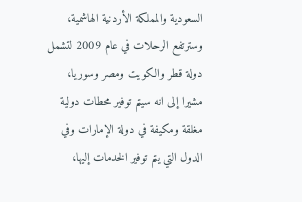السعودية والمملكة الأردنية الهاشمية، وسترتفع الرحلات في عام 2009 لتشمل دولة قطر والكويت ومصر وسوريا،
مشيرا إلى انه سيتم توفير محطات دولية مغلقة ومكيفة في دولة الإمارات وفي الدول التي يتم توفير الخدمات إليها،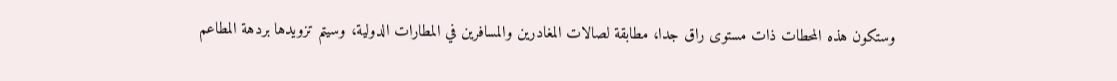وستكون هذه المحطات ذات مستوى راق جدا، مطابقة لصالات المغادرين والمسافرين في المطارات الدولية، وسيتم تزويدها بردهة المطاعم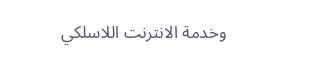وخدمة الانترنت اللاسلكي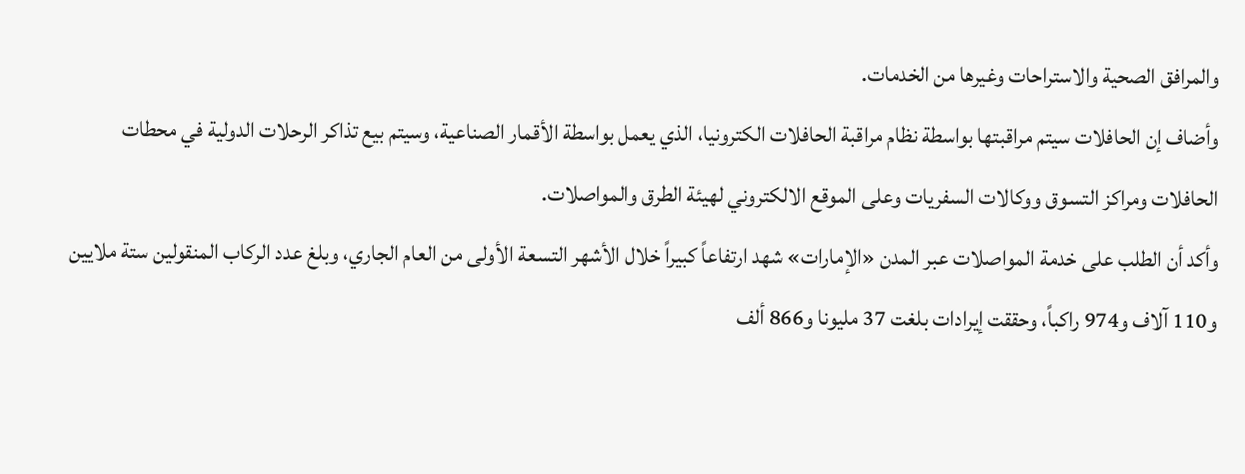والمرافق الصحية والاستراحات وغيرها من الخدمات.
وأضاف إن الحافلات سيتم مراقبتها بواسطة نظام مراقبة الحافلات الكترونيا، الذي يعمل بواسطة الأقمار الصناعية، وسيتم بيع تذاكر الرحلات الدولية في محطات الحافلات ومراكز التسوق ووكالات السفريات وعلى الموقع الالكتروني لهيئة الطرق والمواصلات.
وأكد أن الطلب على خدمة المواصلات عبر المدن «الإمارات» شهد ارتفاعاً كبيراً خلال الأشهر التسعة الأولى من العام الجاري، وبلغ عدد الركاب المنقولين ستة ملايين و110 آلاف و974 راكباً، وحققت إيرادات بلغت 37 مليونا و866 ألف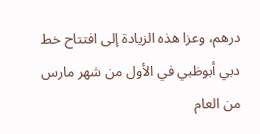درهم، وعزا هذه الزيادة إلى افتتاح خط دبي أبوظبي في الأول من شهر مارس من العام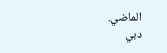الماضي.
دبي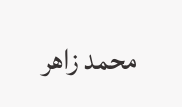محمد زاهر